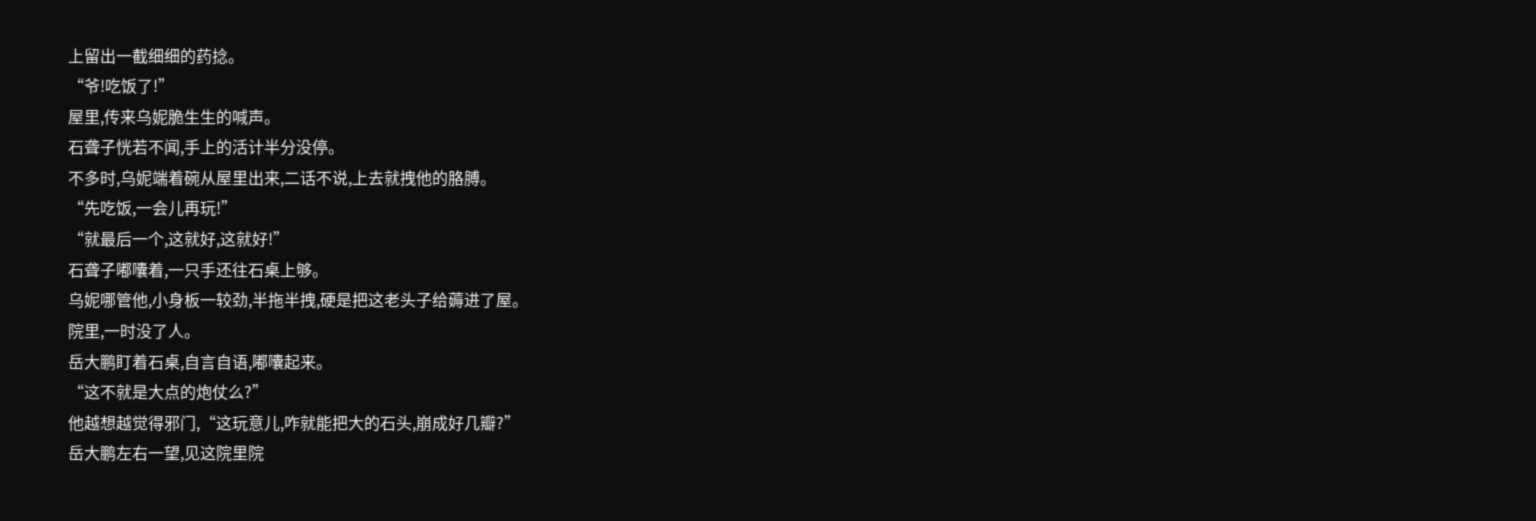上留出一截细细的药捻。
“爷!吃饭了!”
屋里,传来乌妮脆生生的喊声。
石聋子恍若不闻,手上的活计半分没停。
不多时,乌妮端着碗从屋里出来,二话不说,上去就拽他的胳膊。
“先吃饭,一会儿再玩!”
“就最后一个,这就好,这就好!”
石聋子嘟囔着,一只手还往石桌上够。
乌妮哪管他,小身板一较劲,半拖半拽,硬是把这老头子给薅进了屋。
院里,一时没了人。
岳大鹏盯着石桌,自言自语,嘟囔起来。
“这不就是大点的炮仗么?”
他越想越觉得邪门,“这玩意儿,咋就能把大的石头,崩成好几瓣?”
岳大鹏左右一望,见这院里院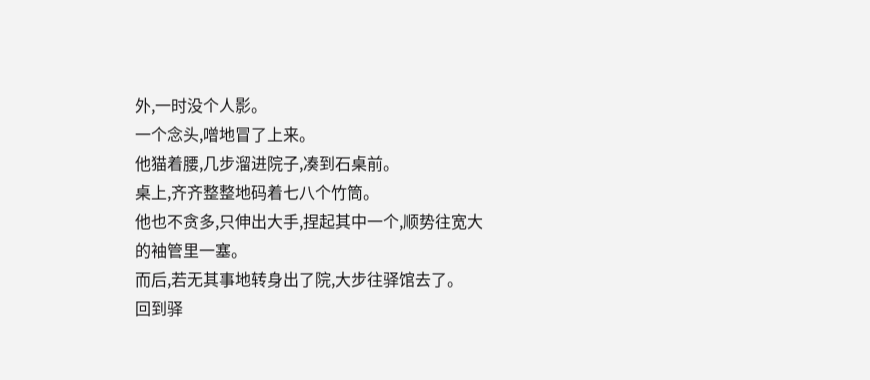外,一时没个人影。
一个念头,噌地冒了上来。
他猫着腰,几步溜进院子,凑到石桌前。
桌上,齐齐整整地码着七八个竹筒。
他也不贪多,只伸出大手,捏起其中一个,顺势往宽大的袖管里一塞。
而后,若无其事地转身出了院,大步往驿馆去了。
回到驿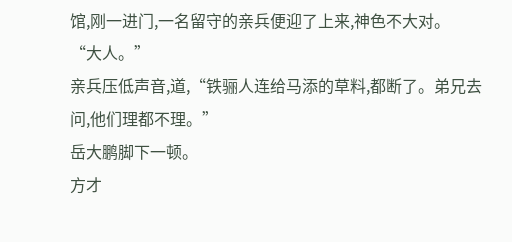馆,刚一进门,一名留守的亲兵便迎了上来,神色不大对。
“大人。”
亲兵压低声音,道,“铁骊人连给马添的草料,都断了。弟兄去问,他们理都不理。”
岳大鹏脚下一顿。
方才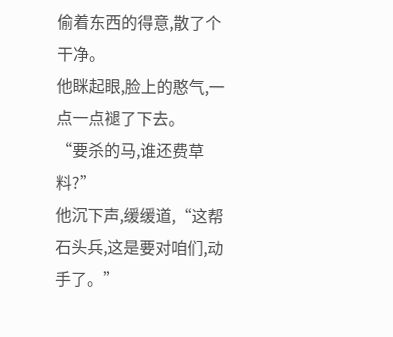偷着东西的得意,散了个干净。
他眯起眼,脸上的憨气,一点一点褪了下去。
“要杀的马,谁还费草料?”
他沉下声,缓缓道,“这帮石头兵,这是要对咱们,动手了。”